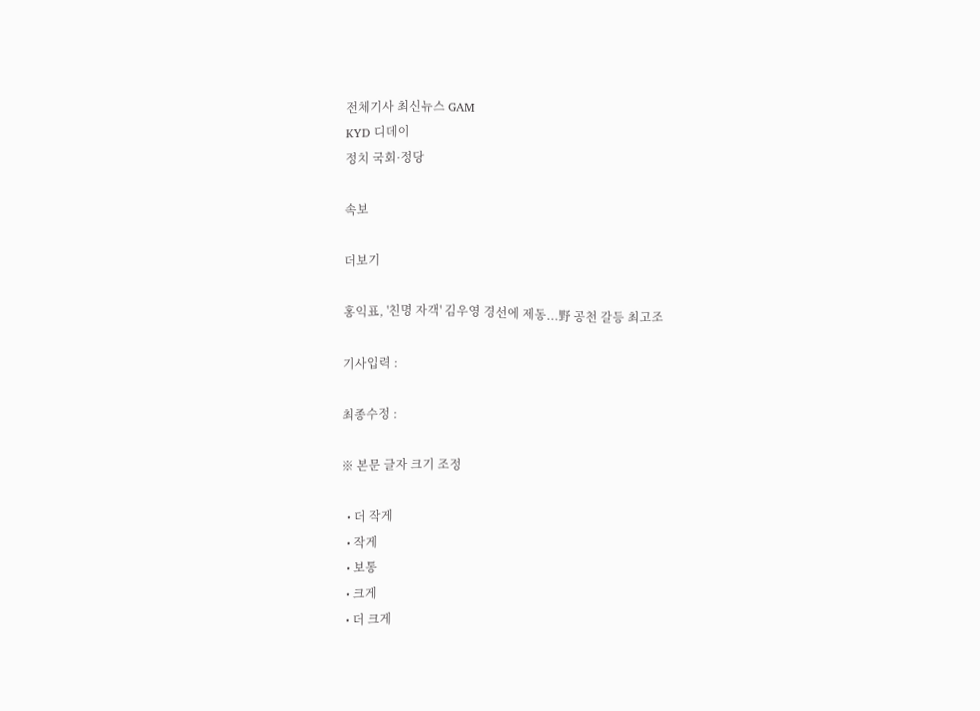전체기사 최신뉴스 GAM
KYD 디데이
정치 국회·정당

속보

더보기

홍익표, '친명 자객' 김우영 경선에 제동...野 공천 갈등 최고조

기사입력 :

최종수정 :

※ 본문 글자 크기 조정

  • 더 작게
  • 작게
  • 보통
  • 크게
  • 더 크게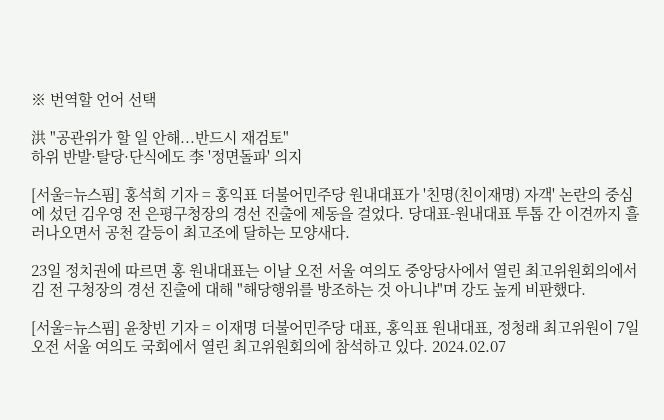※ 번역할 언어 선택

洪 "공관위가 할 일 안해...반드시 재검토"
하위 반발·탈당·단식에도 李 '정면돌파' 의지

[서울=뉴스핌] 홍석희 기자 = 홍익표 더불어민주당 원내대표가 '친명(친이재명) 자객' 논란의 중심에 섰던 김우영 전 은평구청장의 경선 진출에 제동을 걸었다. 당대표-원내대표 투톱 간 이견까지 흘러나오면서 공천 갈등이 최고조에 달하는 모양새다.

23일 정치권에 따르면 홍 원내대표는 이날 오전 서울 여의도 중앙당사에서 열린 최고위원회의에서 김 전 구청장의 경선 진출에 대해 "해당행위를 방조하는 것 아니냐"며 강도 높게 비판했다.

[서울=뉴스핌] 윤창빈 기자 = 이재명 더불어민주당 대표, 홍익표 원내대표, 정청래 최고위원이 7일 오전 서울 여의도 국회에서 열린 최고위원회의에 참석하고 있다. 2024.02.07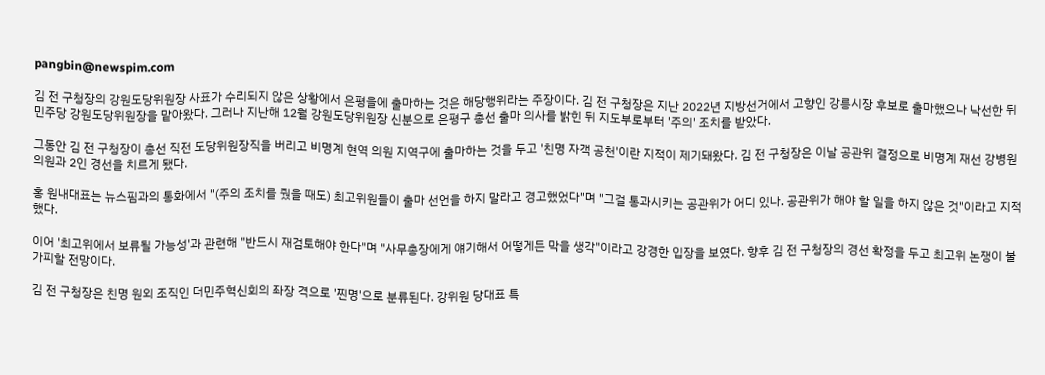pangbin@newspim.com

김 전 구청장의 강원도당위원장 사표가 수리되지 않은 상황에서 은평을에 출마하는 것은 해당행위라는 주장이다. 김 전 구청장은 지난 2022년 지방선거에서 고향인 강릉시장 후보로 출마했으나 낙선한 뒤 민주당 강원도당위원장을 맡아왔다. 그러나 지난해 12월 강원도당위원장 신분으로 은평구 총선 출마 의사를 밝힌 뒤 지도부로부터 '주의' 조치를 받았다.

그동안 김 전 구청장이 총선 직전 도당위원장직을 버리고 비명계 현역 의원 지역구에 출마하는 것을 두고 '친명 자객 공천'이란 지적이 제기돼왔다. 김 전 구청장은 이날 공관위 결정으로 비명계 재선 강병원 의원과 2인 경선을 치르게 됐다.

홍 원내대표는 뉴스핌과의 통화에서 "(주의 조치를 줬을 때도) 최고위원들이 출마 선언을 하지 말라고 경고했었다"며 "그걸 통과시키는 공관위가 어디 있나. 공관위가 해야 할 일을 하지 않은 것"이라고 지적했다.

이어 '최고위에서 보류될 가능성'과 관련해 "반드시 재검토해야 한다"며 "사무총장에게 얘기해서 어떻게든 막을 생각"이라고 강경한 입장을 보였다. 향후 김 전 구청장의 경선 확정을 두고 최고위 논쟁이 불가피할 전망이다.

김 전 구청장은 친명 원외 조직인 더민주혁신회의 좌장 격으로 '찐명'으로 분류된다. 강위원 당대표 특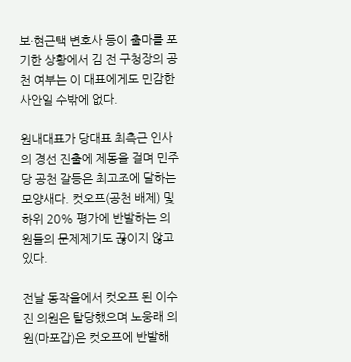보·현근택 변호사 등이 출마를 포기한 상황에서 김 전 구청장의 공천 여부는 이 대표에게도 민감한 사안일 수밖에 없다.

원내대표가 당대표 최측근 인사의 경선 진출에 제동을 걸며 민주당 공천 갈등은 최고조에 달하는 모양새다. 컷오프(공천 배제) 및 하위 20% 평가에 반발하는 의원들의 문제제기도 끊이지 않고 있다.

전날 동작을에서 컷오프 된 이수진 의원은 탈당했으며 노웅래 의원(마포갑)은 컷오프에 반발해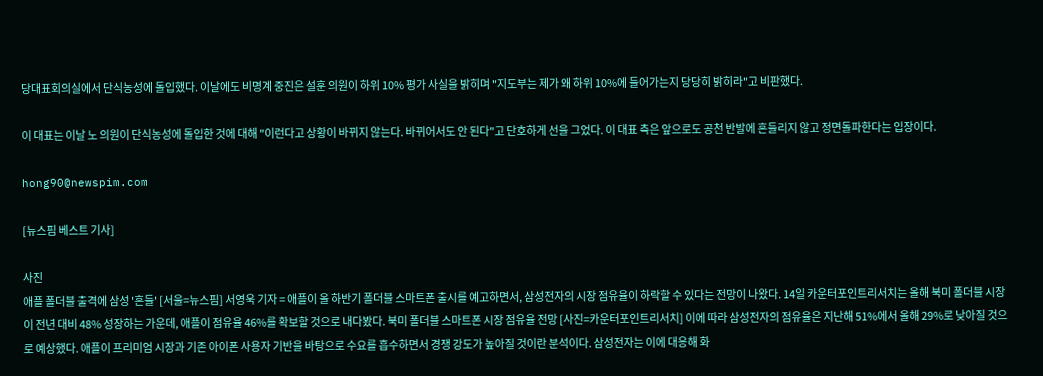당대표회의실에서 단식농성에 돌입했다. 이날에도 비명계 중진은 설훈 의원이 하위 10% 평가 사실을 밝히며 "지도부는 제가 왜 하위 10%에 들어가는지 당당히 밝히라"고 비판했다.

이 대표는 이날 노 의원이 단식농성에 돌입한 것에 대해 "이런다고 상황이 바뀌지 않는다. 바뀌어서도 안 된다"고 단호하게 선을 그었다. 이 대표 측은 앞으로도 공천 반발에 흔들리지 않고 정면돌파한다는 입장이다.

hong90@newspim.com

[뉴스핌 베스트 기사]

사진
애플 폴더블 출격에 삼성 '흔들' [서울=뉴스핌] 서영욱 기자 = 애플이 올 하반기 폴더블 스마트폰 출시를 예고하면서, 삼성전자의 시장 점유율이 하락할 수 있다는 전망이 나왔다. 14일 카운터포인트리서치는 올해 북미 폴더블 시장이 전년 대비 48% 성장하는 가운데, 애플이 점유율 46%를 확보할 것으로 내다봤다. 북미 폴더블 스마트폰 시장 점유율 전망 [사진=카운터포인트리서치] 이에 따라 삼성전자의 점유율은 지난해 51%에서 올해 29%로 낮아질 것으로 예상했다. 애플이 프리미엄 시장과 기존 아이폰 사용자 기반을 바탕으로 수요를 흡수하면서 경쟁 강도가 높아질 것이란 분석이다. 삼성전자는 이에 대응해 화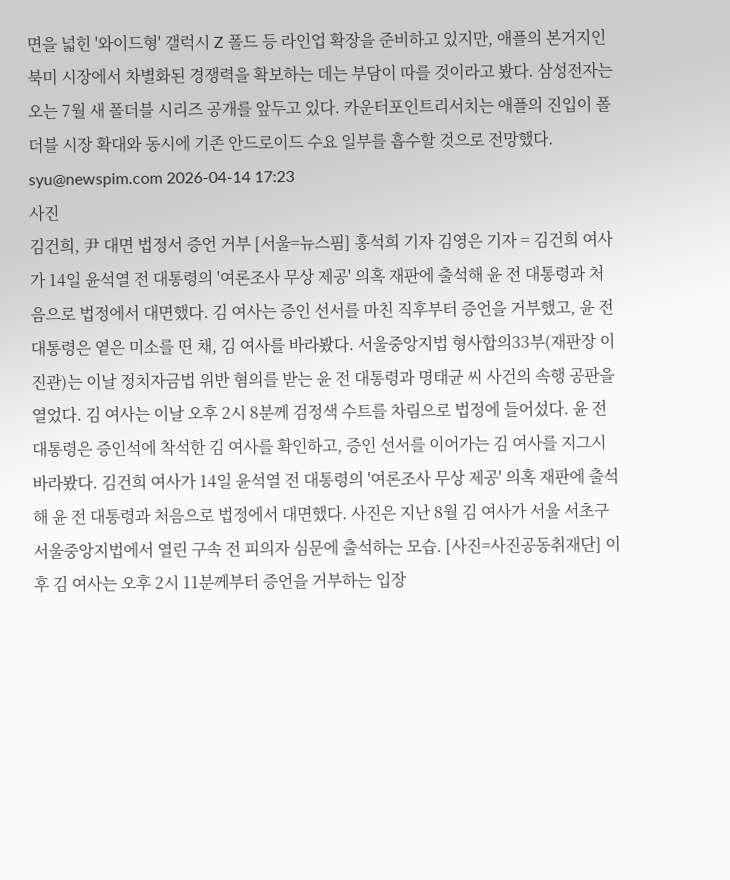면을 넓힌 '와이드형' 갤럭시 Z 폴드 등 라인업 확장을 준비하고 있지만, 애플의 본거지인 북미 시장에서 차별화된 경쟁력을 확보하는 데는 부담이 따를 것이라고 봤다. 삼성전자는 오는 7월 새 폴더블 시리즈 공개를 앞두고 있다. 카운터포인트리서치는 애플의 진입이 폴더블 시장 확대와 동시에 기존 안드로이드 수요 일부를 흡수할 것으로 전망했다. syu@newspim.com 2026-04-14 17:23
사진
김건희, 尹 대면 법정서 증언 거부 [서울=뉴스핌] 홍석희 기자 김영은 기자 = 김건희 여사가 14일 윤석열 전 대통령의 '여론조사 무상 제공' 의혹 재판에 출석해 윤 전 대통령과 처음으로 법정에서 대면했다. 김 여사는 증인 선서를 마친 직후부터 증언을 거부했고, 윤 전 대통령은 옅은 미소를 띤 채, 김 여사를 바라봤다. 서울중앙지법 형사합의33부(재판장 이진관)는 이날 정치자금법 위반 혐의를 받는 윤 전 대통령과 명태균 씨 사건의 속행 공판을 열었다. 김 여사는 이날 오후 2시 8분께 검정색 수트를 차림으로 법정에 들어섰다. 윤 전 대통령은 증인석에 착석한 김 여사를 확인하고, 증인 선서를 이어가는 김 여사를 지그시 바라봤다. 김건희 여사가 14일 윤석열 전 대통령의 '여론조사 무상 제공' 의혹 재판에 출석해 윤 전 대통령과 처음으로 법정에서 대면했다. 사진은 지난 8월 김 여사가 서울 서초구 서울중앙지법에서 열린 구속 전 피의자 심문에 출석하는 모습. [사진=사진공동취재단] 이후 김 여사는 오후 2시 11분께부터 증언을 거부하는 입장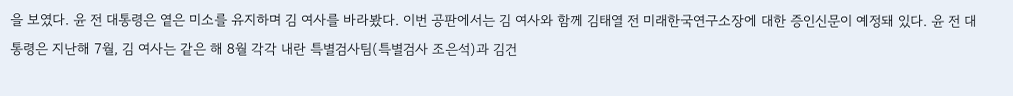을 보였다. 윤 전 대통령은 옅은 미소를 유지하며 김 여사를 바라봤다. 이번 공판에서는 김 여사와 함께 김태열 전 미래한국연구소장에 대한 증인신문이 예정돼 있다. 윤 전 대통령은 지난해 7월, 김 여사는 같은 해 8월 각각 내란 특별검사팀(특별검사 조은석)과 김건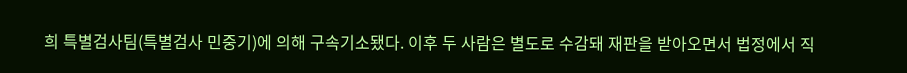희 특별검사팀(특별검사 민중기)에 의해 구속기소됐다. 이후 두 사람은 별도로 수감돼 재판을 받아오면서 법정에서 직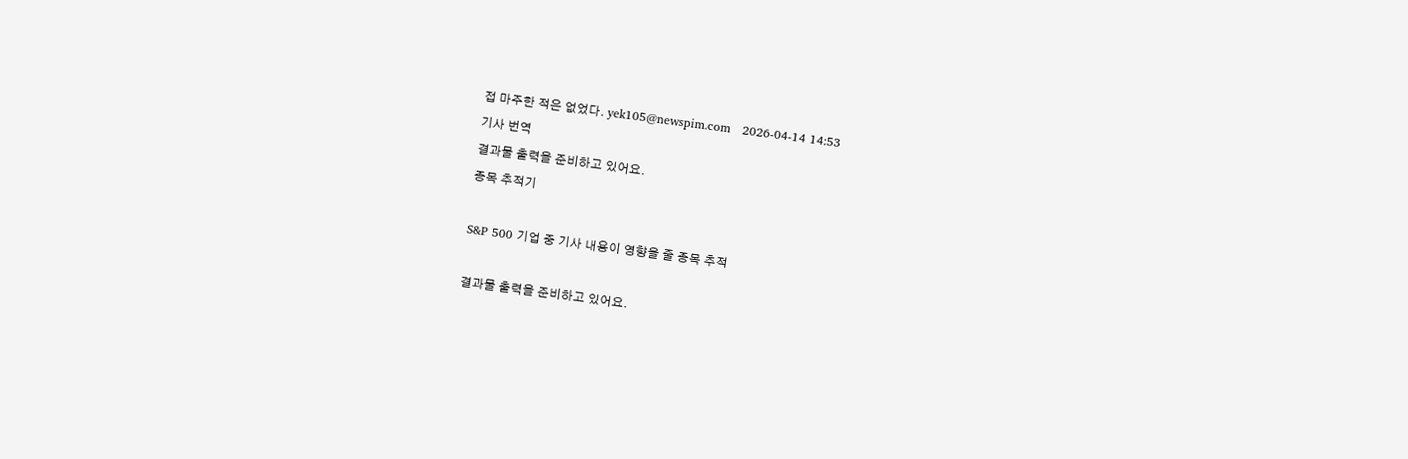접 마주한 적은 없었다. yek105@newspim.com   2026-04-14 14:53
기사 번역
결과물 출력을 준비하고 있어요.
종목 추적기

S&P 500 기업 중 기사 내용이 영향을 줄 종목 추적

결과물 출력을 준비하고 있어요.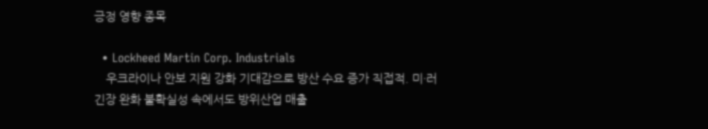긍정 영향 종목

  • Lockheed Martin Corp. Industrials
    우크라이나 안보 지원 강화 기대감으로 방산 수요 증가 직접적. 미·러 긴장 완화 불확실성 속에서도 방위산업 매출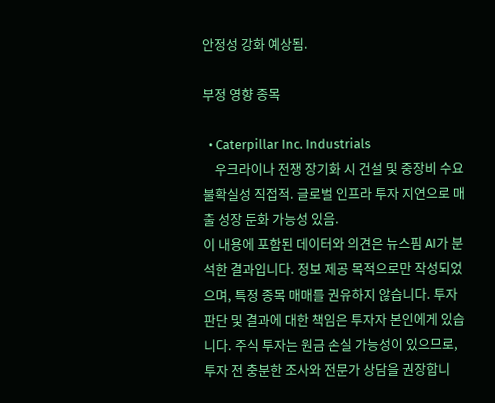안정성 강화 예상됨.

부정 영향 종목

  • Caterpillar Inc. Industrials
    우크라이나 전쟁 장기화 시 건설 및 중장비 수요 불확실성 직접적. 글로벌 인프라 투자 지연으로 매출 성장 둔화 가능성 있음.
이 내용에 포함된 데이터와 의견은 뉴스핌 AI가 분석한 결과입니다. 정보 제공 목적으로만 작성되었으며, 특정 종목 매매를 권유하지 않습니다. 투자 판단 및 결과에 대한 책임은 투자자 본인에게 있습니다. 주식 투자는 원금 손실 가능성이 있으므로, 투자 전 충분한 조사와 전문가 상담을 권장합니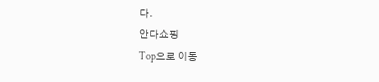다.
안다쇼핑
Top으로 이동